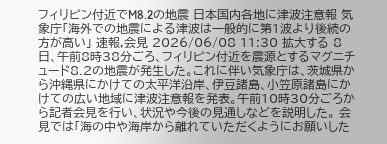フィリピン付近でM8.2の地震 日本国内各地に津波注意報 気象庁「海外での地震による津波は一般的に第1波より後続の方が高い」 速報,会見 2026/06/08 11:30 拡大する 8日、午前8時38分ごろ、フィリピン付近を震源とするマグニチュード8.2の地震が発生した。これに伴い気象庁は、茨城県から沖縄県にかけての太平洋沿岸、伊豆諸島、小笠原諸島にかけての広い地域に津波注意報を発表。午前10時30分ごろから記者会見を行い、状況や今後の見通しなどを説明した。 会見では「海の中や海岸から離れていただくようにお願いした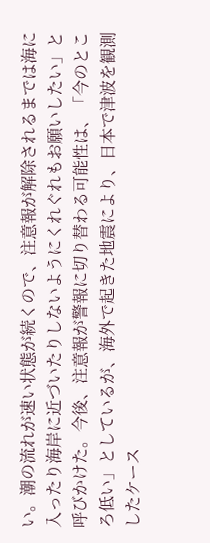い。潮の流れが速い状態が続くので、注意報が解除されるまでは海に入ったり海岸に近づいたりしないようにくれぐれもお願いしたい」と呼びかけた。今後、注意報が警報に切り替わる可能性は、「今のところ低い」としているが、海外で起きた地震により、日本で津波を観測したケース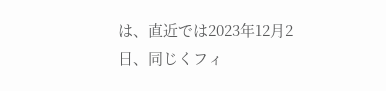は、直近では2023年12月2日、同じくフィ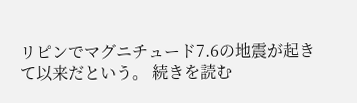リピンでマグニチュード7.6の地震が起きて以来だという。 続きを読む